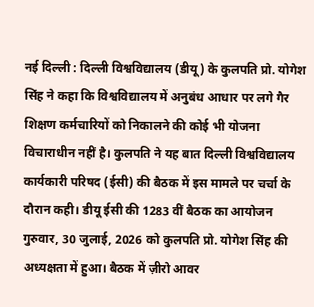नई दिल्ली : दिल्ली विश्वविद्यालय (डीयू) के कुलपति प्रो. योगेश सिंह ने कहा कि विश्वविद्यालय में अनुबंध आधार पर लगे गैर शिक्षण कर्मचारियों को निकालने की कोई भी योजना विचाराधीन नहीं है। कुलपति ने यह बात दिल्ली विश्वविद्यालय कार्यकारी परिषद (ईसी) की बैठक में इस मामले पर चर्चा के दौरान कही। डीयू ईसी की 1283 वीं बैठक का आयोजन गुरुवार, 30 जुलाई, 2026 को कुलपति प्रो. योगेश सिंह की अध्यक्षता में हुआ। बैठक में ज़ीरो आवर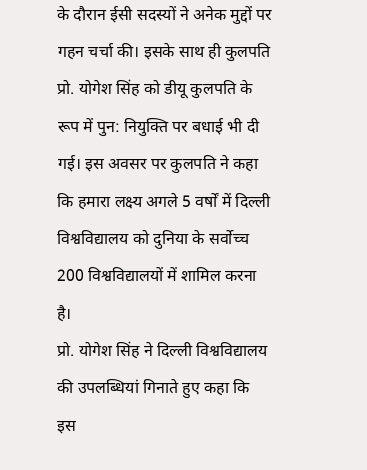के दौरान ईसी सदस्यों ने अनेक मुद्दों पर गहन चर्चा की। इसके साथ ही कुलपति प्रो. योगेश सिंह को डीयू कुलपति के रूप में पुन: नियुक्ति पर बधाई भी दी गई। इस अवसर पर कुलपति ने कहा कि हमारा लक्ष्य अगले 5 वर्षों में दिल्ली विश्वविद्यालय को दुनिया के सर्वोच्च 200 विश्वविद्यालयों में शामिल करना है।
प्रो. योगेश सिंह ने दिल्ली विश्वविद्यालय की उपलब्धियां गिनाते हुए कहा कि इस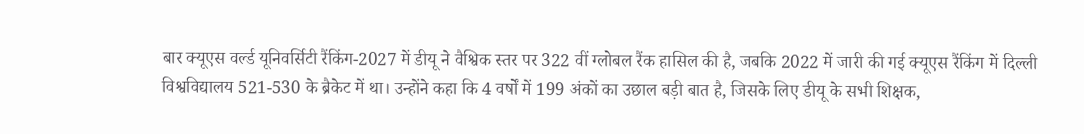बार क्यूएस वर्ल्ड यूनिवर्सिटी रैंकिंग-2027 में डीयू ने वैश्विक स्तर पर 322 वीं ग्लोबल रैंक हासिल की है, जबकि 2022 में जारी की गई क्यूएस रैंकिंग में दिल्ली विश्वविद्यालय 521-530 के ब्रैकेट में था। उन्होंने कहा कि 4 वर्षों में 199 अंकों का उछाल बड़ी बात है, जिसके लिए डीयू के सभी शिक्षक,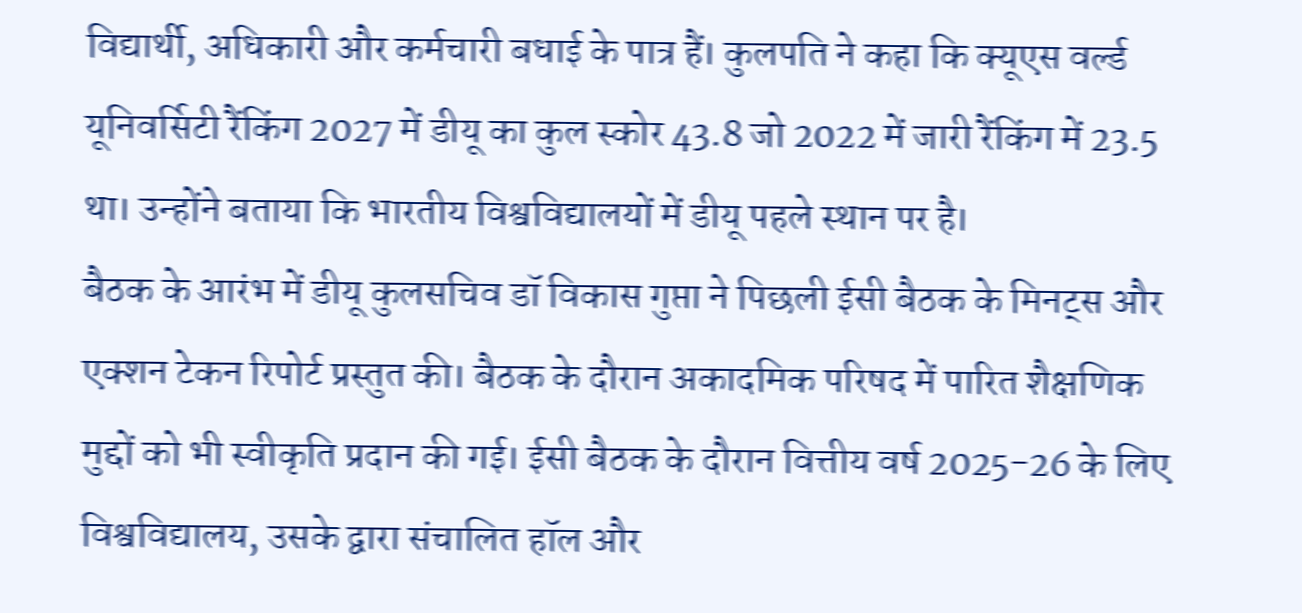विद्यार्थी, अधिकारी और कर्मचारी बधाई के पात्र हैं। कुलपति ने कहा कि क्यूएस वर्ल्ड यूनिवर्सिटी रैंकिंग 2027 में डीयू का कुल स्कोर 43.8 जो 2022 में जारी रैंकिंग में 23.5 था। उन्होंने बताया कि भारतीय विश्वविद्यालयों में डीयू पहले स्थान पर है।
बैठक के आरंभ में डीयू कुलसचिव डॉ विकास गुप्ता ने पिछली ईसी बैठक के मिनट्स और एक्शन टेकन रिपोर्ट प्रस्तुत की। बैठक के दौरान अकादमिक परिषद में पारित शैक्षणिक मुद्दों को भी स्वीकृति प्रदान की गई। ईसी बैठक के दौरान वित्तीय वर्ष 2025-26 के लिए विश्वविद्यालय, उसके द्वारा संचालित हॉल और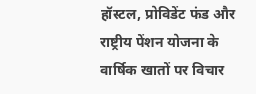हॉस्टल, प्रोविडेंट फंड और राष्ट्रीय पेंशन योजना के वार्षिक खातों पर विचार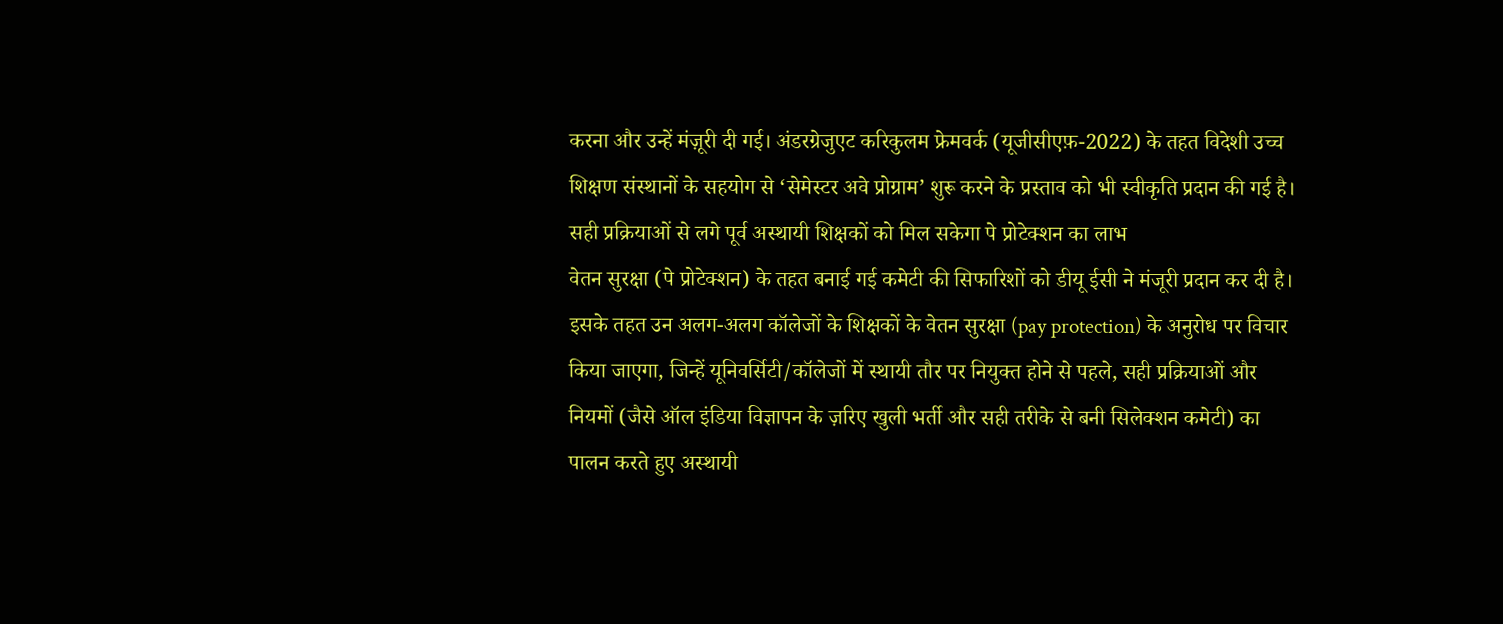करना और उन्हें मंज़ूरी दी गई। अंडरग्रेजुएट करिकुलम फ्रेमवर्क (यूजीसीएफ़-2022) के तहत विदेशी उच्च शिक्षण संस्थानों के सहयोग से ‘सेमेस्टर अवे प्रोग्राम’ शुरू करने के प्रस्ताव को भी स्वीकृति प्रदान की गई है।
सही प्रक्रियाओं से लगे पूर्व अस्थायी शिक्षकों को मिल सकेगा पे प्रोटेक्शन का लाभ
वेतन सुरक्षा (पे प्रोटेक्शन) के तहत बनाई गई कमेटी की सिफारिशों को डीयू ईसी ने मंजूरी प्रदान कर दी है। इसके तहत उन अलग-अलग कॉलेजों के शिक्षकों के वेतन सुरक्षा (pay protection) के अनुरोध पर विचार किया जाएगा, जिन्हें यूनिवर्सिटी/कॉलेजों में स्थायी तौर पर नियुक्त होने से पहले, सही प्रक्रियाओं और नियमों (जैसे ऑल इंडिया विज्ञापन के ज़रिए खुली भर्ती और सही तरीके से बनी सिलेक्शन कमेटी) का पालन करते हुए अस्थायी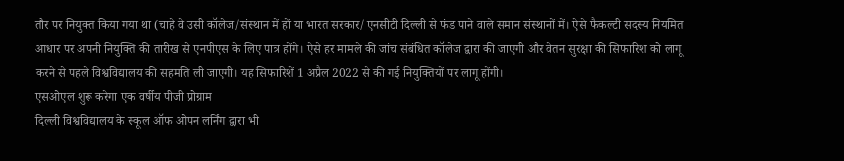तौर पर नियुक्त किया गया था (चाहे वे उसी कॉलेज/संस्थान में हों या भारत सरकार/एनसीटी दिल्ली से फंड पाने वाले समान संस्थानों में। ऐसे फैकल्टी सदस्य नियमित आधार पर अपनी नियुक्ति की तारीख से एनपीएस के लिए पात्र होंगे। ऐसे हर मामले की जांच संबंधित कॉलेज द्वारा की जाएगी और वेतन सुरक्षा की सिफारिश को लागू करने से पहले विश्वविद्यालय की सहमति ली जाएगी। यह सिफारिशें 1 अप्रैल 2022 से की गई नियुक्तियों पर लागू होंगी।
एसओएल शुरू करेगा एक वर्षीय पीजी प्रोग्राम
दिल्ली विश्वविद्यालय के स्कूल ऑफ ओपन लर्निंग द्वारा भी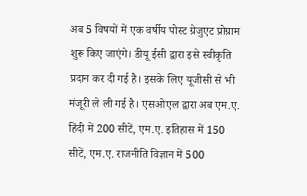अब 5 विषयों में एक वर्षीय पोस्ट ग्रेजुएट प्रोग्राम शुरू किए जाएंगे। डीयू ईसी द्वारा इसे स्वीकृति प्रदान कर दी गई है। इसके लिए यूजीसी से भी मंजूरी ले ली गई है। एसओएल द्वारा अब एम.ए. हिंदी में 200 सीटें, एम.ए. इतिहास में 150 सीटें, एम.ए. राजनीति विज्ञान में 500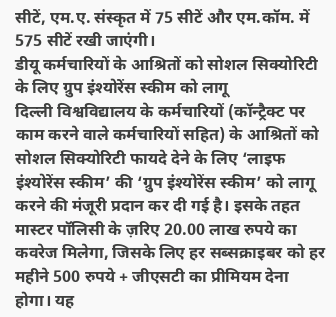सीटें, एम.ए. संस्कृत में 75 सीटें और एम.कॉम. में 575 सीटें रखी जाएंगी।
डीयू कर्मचारियों के आश्रितों को सोशल सिक्योरिटी के लिए ग्रुप इंश्योरेंस स्कीम को लागू
दिल्ली विश्वविद्यालय के कर्मचारियों (कॉन्ट्रैक्ट पर काम करने वाले कर्मचारियों सहित) के आश्रितों को सोशल सिक्योरिटी फायदे देने के लिए ‘लाइफ इंश्योरेंस स्कीम’ की ‘ग्रुप इंश्योरेंस स्कीम’ को लागू करने की मंजूरी प्रदान कर दी गई है। इसके तहत मास्टर पॉलिसी के ज़रिए 20.00 लाख रुपये का कवरेज मिलेगा, जिसके लिए हर सब्सक्राइबर को हर महीने 500 रुपये + जीएसटी का प्रीमियम देना होगा। यह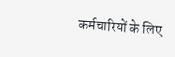कर्मचारियों के लिए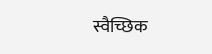स्वैच्छिक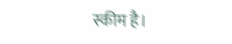स्कीम है।